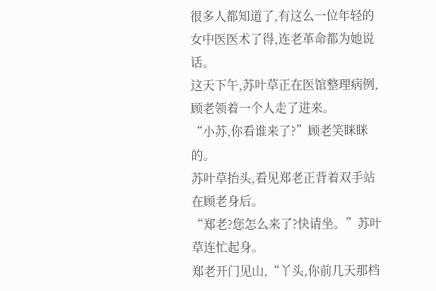很多人都知道了,有这么一位年轻的女中医医术了得,连老革命都为她说话。
这天下午,苏叶草正在医馆整理病例,顾老领着一个人走了进来。
“小苏,你看谁来了?”顾老笑眯眯的。
苏叶草抬头,看见郑老正背着双手站在顾老身后。
“郑老?您怎么来了?快请坐。”苏叶草连忙起身。
郑老开门见山,“丫头,你前几天那档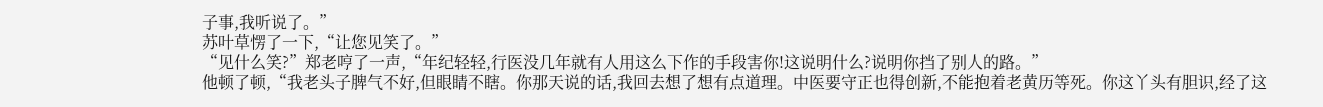子事,我听说了。”
苏叶草愣了一下,“让您见笑了。”
“见什么笑?”郑老哼了一声,“年纪轻轻,行医没几年就有人用这么下作的手段害你!这说明什么?说明你挡了别人的路。”
他顿了顿,“我老头子脾气不好,但眼睛不瞎。你那天说的话,我回去想了想有点道理。中医要守正也得创新,不能抱着老黄历等死。你这丫头有胆识,经了这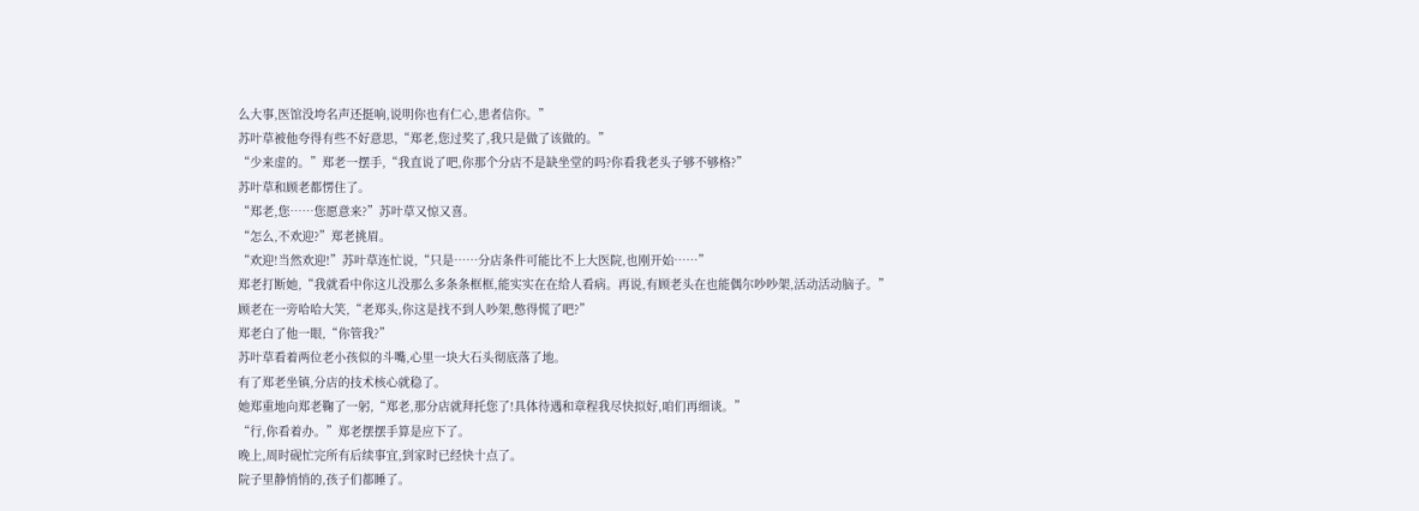么大事,医馆没垮名声还挺响,说明你也有仁心,患者信你。”
苏叶草被他夸得有些不好意思,“郑老,您过奖了,我只是做了该做的。”
“少来虚的。”郑老一摆手,“我直说了吧,你那个分店不是缺坐堂的吗?你看我老头子够不够格?”
苏叶草和顾老都愣住了。
“郑老,您……您愿意来?”苏叶草又惊又喜。
“怎么,不欢迎?”郑老挑眉。
“欢迎!当然欢迎!”苏叶草连忙说,“只是……分店条件可能比不上大医院,也刚开始……”
郑老打断她,“我就看中你这儿没那么多条条框框,能实实在在给人看病。再说,有顾老头在也能偶尔吵吵架,活动活动脑子。”
顾老在一旁哈哈大笑,“老郑头,你这是找不到人吵架,憋得慌了吧?”
郑老白了他一眼,“你管我?”
苏叶草看着两位老小孩似的斗嘴,心里一块大石头彻底落了地。
有了郑老坐镇,分店的技术核心就稳了。
她郑重地向郑老鞠了一躬,“郑老,那分店就拜托您了!具体待遇和章程我尽快拟好,咱们再细谈。”
“行,你看着办。”郑老摆摆手算是应下了。
晚上,周时砚忙完所有后续事宜,到家时已经快十点了。
院子里静悄悄的,孩子们都睡了。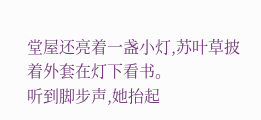堂屋还亮着一盏小灯,苏叶草披着外套在灯下看书。
听到脚步声,她抬起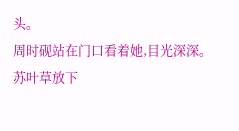头。
周时砚站在门口看着她,目光深深。
苏叶草放下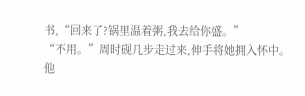书,“回来了?锅里温着粥,我去给你盛。”
“不用。”周时砚几步走过来,伸手将她拥入怀中。
他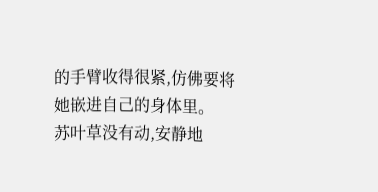的手臂收得很紧,仿佛要将她嵌进自己的身体里。
苏叶草没有动,安静地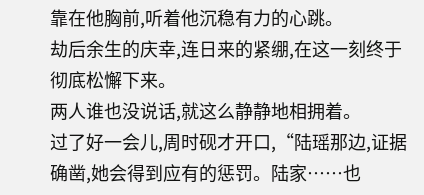靠在他胸前,听着他沉稳有力的心跳。
劫后余生的庆幸,连日来的紧绷,在这一刻终于彻底松懈下来。
两人谁也没说话,就这么静静地相拥着。
过了好一会儿,周时砚才开口,“陆瑶那边,证据确凿,她会得到应有的惩罚。陆家……也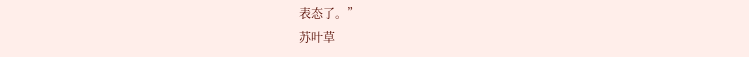表态了。”
苏叶草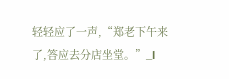轻轻应了一声,“郑老下午来了,答应去分店坐堂。”_l